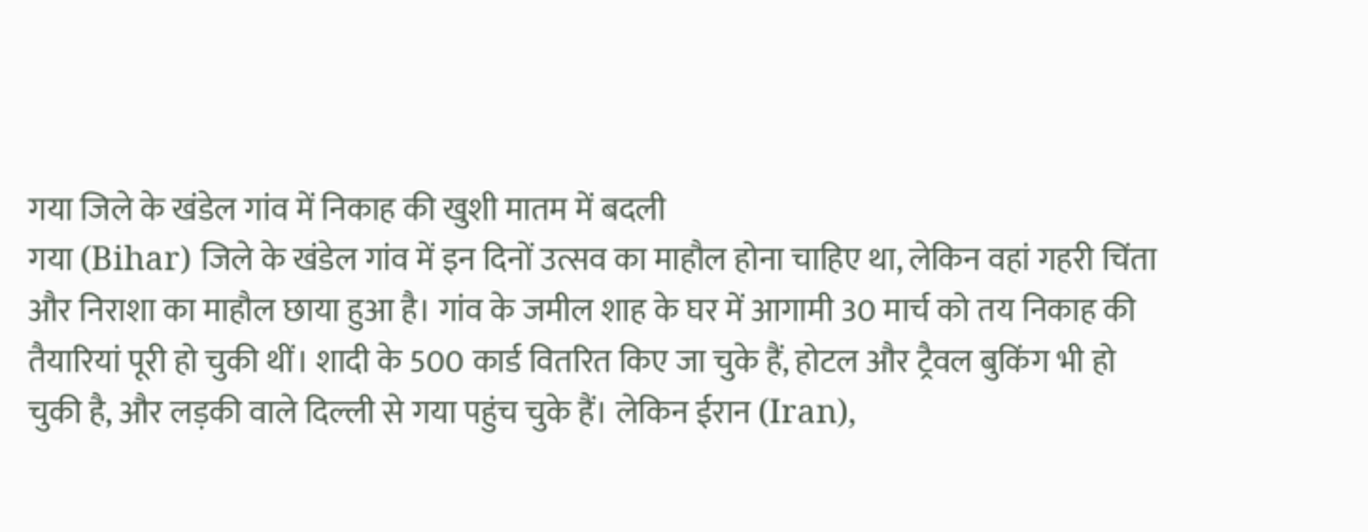गया जिले के खंडेल गांव में निकाह की खुशी मातम में बदली
गया (Bihar) जिले के खंडेल गांव में इन दिनों उत्सव का माहौल होना चाहिए था, लेकिन वहां गहरी चिंता और निराशा का माहौल छाया हुआ है। गांव के जमील शाह के घर में आगामी 30 मार्च को तय निकाह की तैयारियां पूरी हो चुकी थीं। शादी के 500 कार्ड वितरित किए जा चुके हैं, होटल और ट्रैवल बुकिंग भी हो चुकी है, और लड़की वाले दिल्ली से गया पहुंच चुके हैं। लेकिन ईरान (Iran),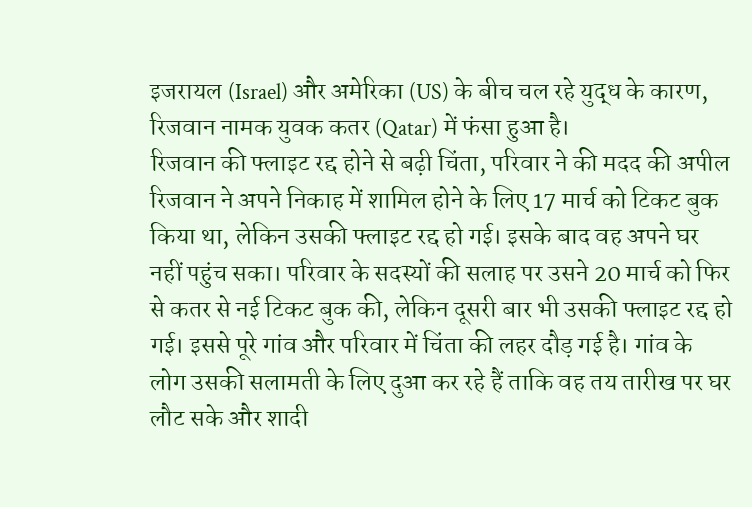इजरायल (Israel) और अमेरिका (US) के बीच चल रहे युद्ध के कारण, रिजवान नामक युवक कतर (Qatar) में फंसा हुआ है।
रिजवान की फ्लाइट रद्द होने से बढ़ी चिंता, परिवार ने की मदद की अपील
रिजवान ने अपने निकाह में शामिल होने के लिए 17 मार्च को टिकट बुक किया था, लेकिन उसकी फ्लाइट रद्द हो गई। इसके बाद वह अपने घर नहीं पहुंच सका। परिवार के सदस्यों की सलाह पर उसने 20 मार्च को फिर से कतर से नई टिकट बुक की, लेकिन दूसरी बार भी उसकी फ्लाइट रद्द हो गई। इससे पूरे गांव और परिवार में चिंता की लहर दौड़ गई है। गांव के लोग उसकी सलामती के लिए दुआ कर रहे हैं ताकि वह तय तारीख पर घर लौट सके और शादी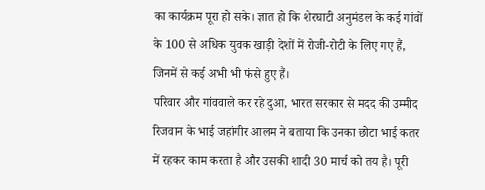का कार्यक्रम पूरा हो सके। ज्ञात हो कि शेरघाटी अनुमंडल के कई गांवों के 100 से अधिक युवक खाड़ी देशों में रोजी-रोटी के लिए गए हैं, जिनमें से कई अभी भी फंसे हुए हैं।
परिवार और गांववाले कर रहे दुआ, भारत सरकार से मदद की उम्मीद
रिजवान के भाई जहांगीर आलम ने बताया कि उनका छोटा भाई कतर में रहकर काम करता है और उसकी शादी 30 मार्च को तय है। पूरी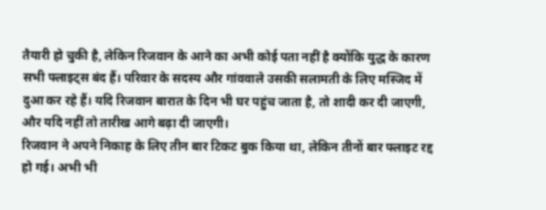तैयारी हो चुकी है, लेकिन रिजवान के आने का अभी कोई पता नहीं है क्योंकि युद्ध के कारण सभी फ्लाइट्स बंद हैं। परिवार के सदस्य और गांववाले उसकी सलामती के लिए मस्जिद में दुआ कर रहे हैं। यदि रिजवान बारात के दिन भी घर पहुंच जाता है, तो शादी कर दी जाएगी, और यदि नहीं तो तारीख आगे बढ़ा दी जाएगी।
रिजवान ने अपने निकाह के लिए तीन बार टिकट बुक किया था, लेकिन तीनों बार फ्लाइट रद्द हो गई। अभी भी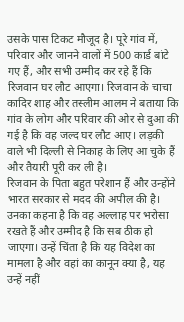उसके पास टिकट मौजूद है। पूरे गांव में, परिवार और जानने वालों में 500 कार्ड बांटे गए हैं, और सभी उम्मीद कर रहे हैं कि रिजवान घर लौट आएगा। रिजवान के चाचा कादिर शाह और तस्लीम आलम ने बताया कि गांव के लोग और परिवार की ओर से दुआ की गई है कि वह जल्द घर लौट आए। लड़की वाले भी दिल्ली से निकाह के लिए आ चुके हैं और तैयारी पूरी कर ली है।
रिजवान के पिता बहुत परेशान हैं और उन्होंने भारत सरकार से मदद की अपील की है। उनका कहना है कि वह अल्लाह पर भरोसा रखते हैं और उम्मीद है कि सब ठीक हो जाएगा। उन्हें चिंता है कि यह विदेश का मामला है और वहां का कानून क्या है, यह उन्हें नहीं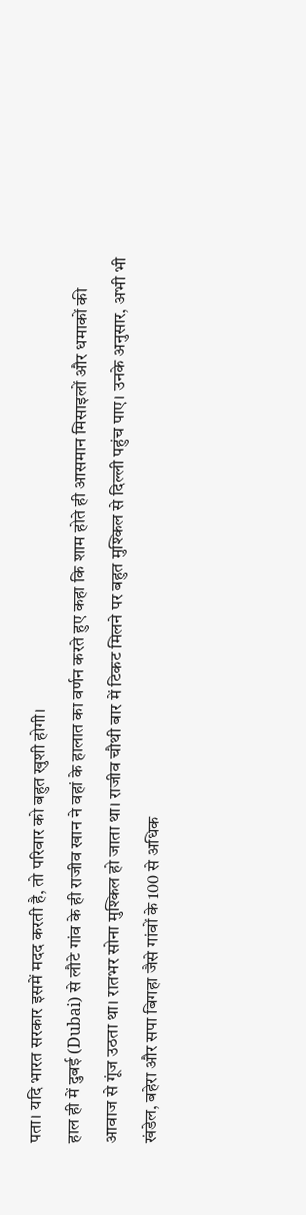पता। यदि भारत सरकार इसमें मदद करती है, तो परिवार को बहुत खुशी होगी।
हाल ही में दुबई (Dubai) से लौटे गांव के ही राजीव खान ने वहां के हालात का वर्णन करते हुए कहा कि शाम होते ही आसमान मिसाइलों और धमाकों की आवाज से गूंज उठता था। रातभर सोना मुश्किल हो जाता था। राजीव चौथी बार में टिकट मिलने पर बहुत मुश्किल से दिल्ली पहुंच पाए। उनके अनुसार, अभी भी खंडेल, बहेरा और सपा बिगहा जैसे गांवों के 100 से अधिक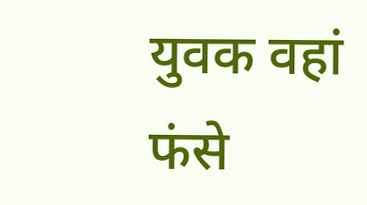युवक वहां फंसे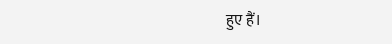हुए हैं।